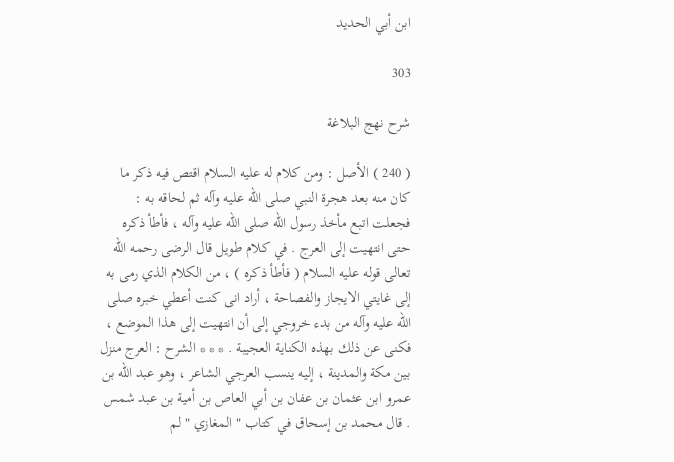ابن أبي الحديد

303

شرح نهج البلاغة

( 240 ) الأصل : ومن كلام له عليه السلام اقتص فيه ذكر ما كان منه بعد هجرة النبي صلى الله عليه وآله ثم لحاقه به : فجعلت اتبع مأخذ رسول الله صلى الله عليه وآله ، فأطأ ذكره حتى انتهيت إلى العرج . في كلام طويل قال الرضى رحمه الله تعالى قوله عليه السلام ( فأطأ ذكره ) ، من الكلام الذي رمى به إلى غايتي الايجاز والفصاحة ، أراد انى كنت أعطي خبره صلى الله عليه وآله من بدء خروجي إلى أن انتهيت إلى هذا الموضع ، فكنى عن ذلك بهذه الكناية العجيبة . * * * الشرح : العرج منزل بين مكة والمدينة ، إليه ينسب العرجي الشاعر ، وهو عبد الله بن عمرو ابن عثمان بن عفان بن أبي العاص بن أمية بن عبد شمس . قال محمد بن إسحاق في كتاب " المغازي " لم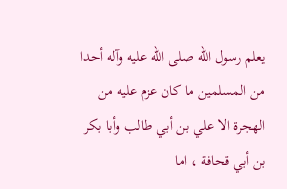يعلم رسول الله صلى الله عليه وآله أحدا من المسلمين ما كان عزم عليه من الهجرة الا علي بن أبي طالب وأبا بكر بن أبي قحافة ، اما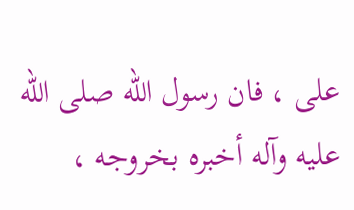على ، فان رسول الله صلى الله عليه وآله أخبره بخروجه ،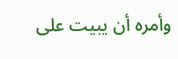وأمره أن يبيت على